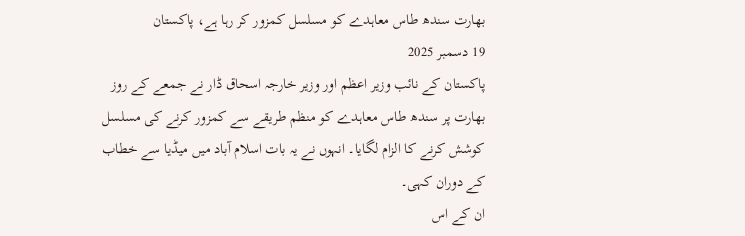بھارت سندھ طاس معاہدے کو مسلسل کمزور کر رہا ہے، پاکستان
19 دسمبر 2025
پاکستان کے نائب وزیر اعظم اور وزیر خارجہ اسحاق ڈار نے جمعے کے روز بھارت پر سندھ طاس معاہدے کو منظم طریقے سے کمزور کرنے کی مسلسل کوشش کرنے کا الزام لگایا۔ انہوں نے یہ بات اسلام آباد میں میڈیا سے خطاب کے دوران کہی۔
ان کے اس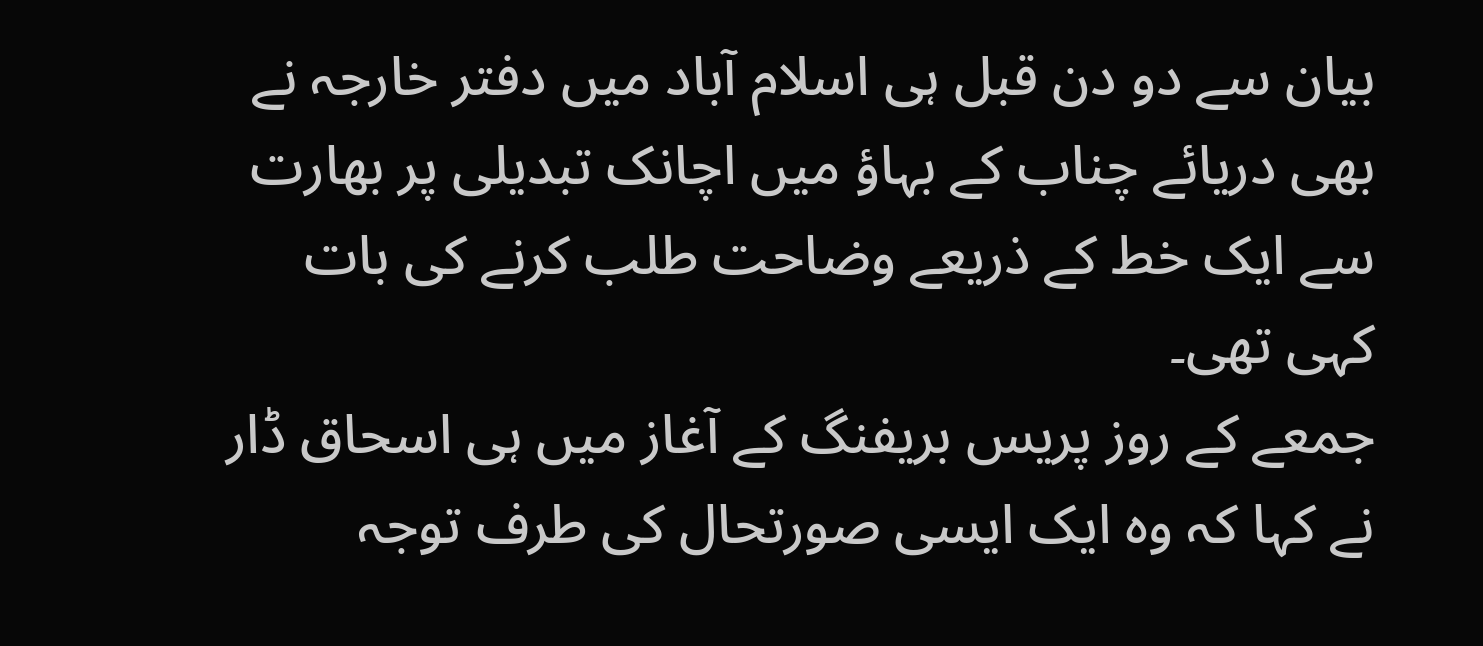بیان سے دو دن قبل ہی اسلام آباد میں دفتر خارجہ نے بھی دریائے چناب کے بہاؤ میں اچانک تبدیلی پر بھارت سے ایک خط کے ذریعے وضاحت طلب کرنے کی بات کہی تھی۔
جمعے کے روز پریس بریفنگ کے آغاز میں ہی اسحاق ڈار نے کہا کہ وہ ایک ایسی صورتحال کی طرف توجہ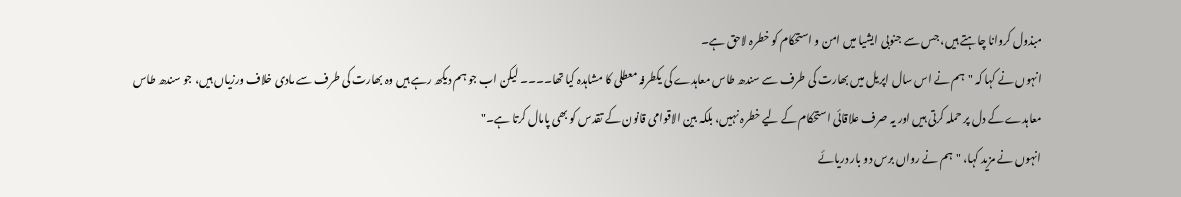مبذول کروانا چاہتے ہیں، جس سے جنوبی ایشیا میں امن و استحکام کو خطرہ لاحق ہے۔
انہوں نے کہا کہ "ہم نے اس سال اپریل میں بھارت کی طرف سے سندھ طاس معاہدے کی یکطرفہ معطلی کا مشاہدہ کیا تھا۔۔۔۔ لیکن اب جو ہم دیکھ رہے ہیں وہ بھارت کی طرف سے مادی خلاف ورزیاں ہیں، جو سندھ طاس معاہدے کے دل پر حملہ کرتی ہیں اور یہ صرف علاقائی استحکام کے لیے خطرہ نہیں، بلکہ بین الاقوامی قانون کے تقدس کو بھی پامال کرتا ہے۔"
انہوں نے مزید کہا، "ہم نے رواں برس دو بار دریائے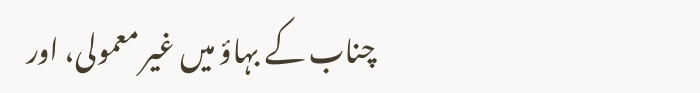چناب کے بہاؤ میں غیر معمولی، اور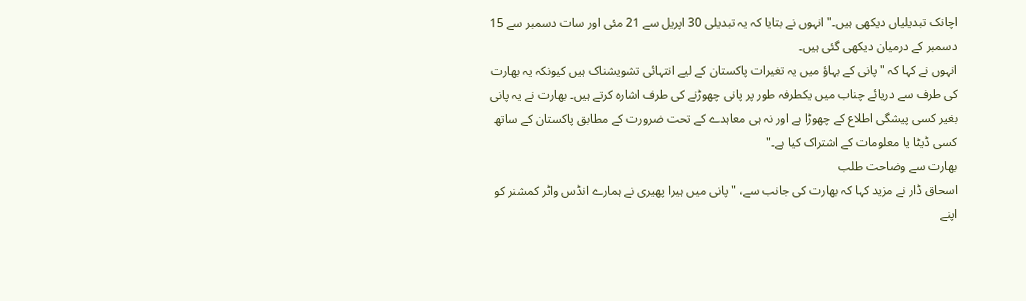اچانک تبدیلیاں دیکھی ہیں۔" انہوں نے بتایا کہ یہ تبدیلی 30 اپریل سے 21 مئی اور سات دسمبر سے 15 دسمبر کے درمیان دیکھی گئی ہیں۔
انہوں نے کہا کہ "پانی کے بہاؤ میں یہ تغیرات پاکستان کے لیے انتہائی تشویشناک ہیں کیونکہ یہ بھارت کی طرف سے دریائے چناب میں یکطرفہ طور پر پانی چھوڑنے کی طرف اشارہ کرتے ہیں۔ بھارت نے یہ پانی بغیر کسی پیشگی اطلاع کے چھوڑا ہے اور نہ ہی معاہدے کے تحت ضرورت کے مطابق پاکستان کے ساتھ کسی ڈیٹا یا معلومات کے اشتراک کیا ہے۔"
بھارت سے وضاحت طلب
اسحاق ڈار نے مزید کہا کہ بھارت کی جانب سے، "پانی میں ہیرا پھیری نے ہمارے انڈس واٹر کمشنر کو اپنے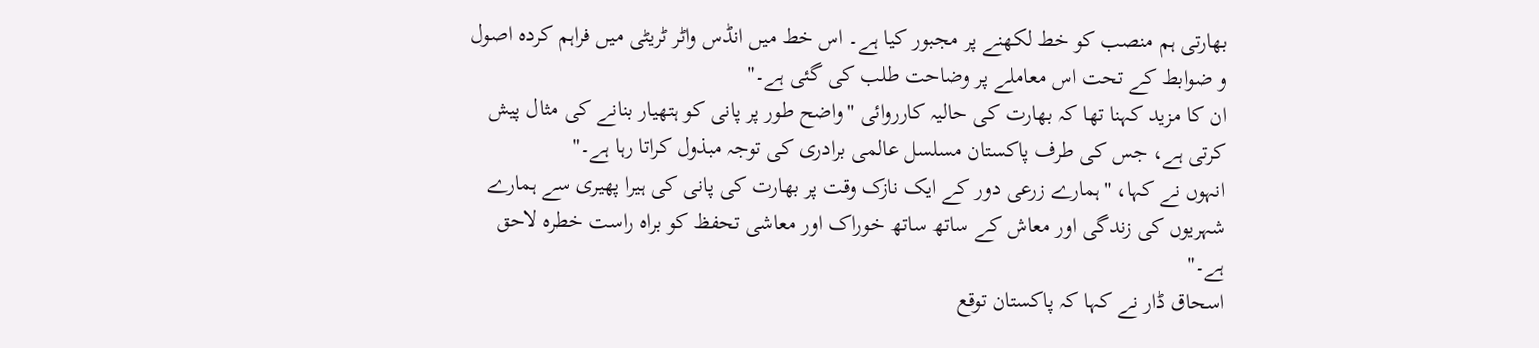بھارتی ہم منصب کو خط لکھنے پر مجبور کیا ہے۔ اس خط میں انڈس واٹر ٹریٹی میں فراہم کردہ اصول و ضوابط کے تحت اس معاملے پر وضاحت طلب کی گئی ہے۔"
ان کا مزید کہنا تھا کہ بھارت کی حالیہ کارروائی "واضح طور پر پانی کو ہتھیار بنانے کی مثال پیش کرتی ہے، جس کی طرف پاکستان مسلسل عالمی برادری کی توجہ مبذول کراتا رہا ہے۔"
انہوں نے کہا، "ہمارے زرعی دور کے ایک نازک وقت پر بھارت کی پانی کی ہیرا پھیری سے ہمارے شہریوں کی زندگی اور معاش کے ساتھ ساتھ خوراک اور معاشی تحفظ کو براہ راست خطرہ لاحق ہے۔"
اسحاق ڈار نے کہا کہ پاکستان توقع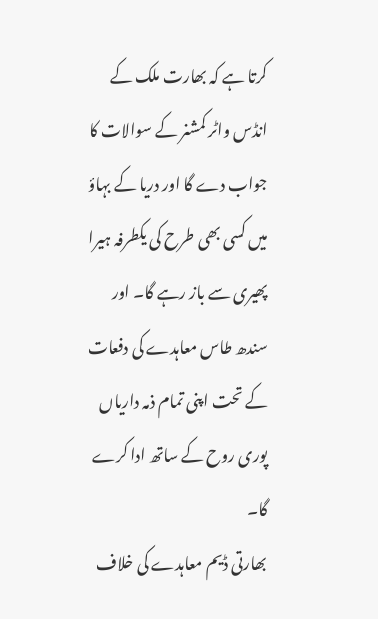کرتا ہے کہ بھارت ملک کے انڈس واٹر کمشنر کے سوالات کا جواب دے گا اور دریا کے بہاؤ میں کسی بھی طرح کی یکطرفہ ہیرا پھیری سے باز رہے گا۔ اور سندھ طاس معاہدے کی دفعات کے تحت اپنی تمام ذمہ داریاں پوری روح کے ساتھ ادا کرے گا۔
بھارتی ڈیم معاہدے کی خلاف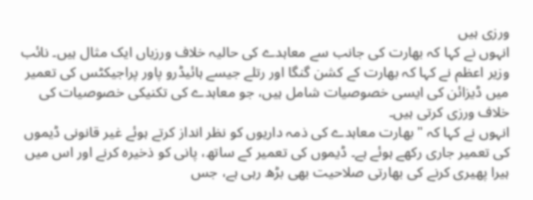ورزی ہیں
انہوں نے کہا کہ بھارت کی جانب سے معاہدے کی حالیہ خلاف ورزیاں ایک مثال ہیں۔ نائب وزیر اعظم نے کہا کہ بھارت کے کشن گنگا اور رتلے جیسے ہائیڈرو پاور پراجیکٹس کی تعمیر میں ڈیزائن کی ایسی خصوصیات شامل ہیں، جو معاہدے کی تکنیکی خصوصیات کی خلاف ورزی کرتی ہیں۔
انہوں نے کہا کہ "بھارت معاہدے کی ذمہ داریوں کو نظر انداز کرتے ہوئے غیر قانونی ڈیموں کی تعمیر جاری رکھے ہوئے ہے۔ ڈیموں کی تعمیر کے ساتھ، پانی کو ذخیرہ کرنے اور اس میں ہیرا پھیری کرنے کی بھارتی صلاحیت بھی بڑھ رہی ہے، جس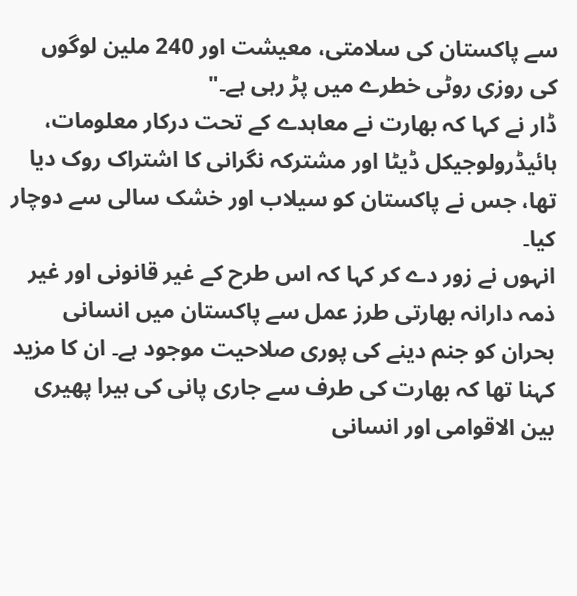سے پاکستان کی سلامتی، معیشت اور 240 ملین لوگوں کی روزی روٹی خطرے میں پڑ رہی ہے۔"
ڈار نے کہا کہ بھارت نے معاہدے کے تحت درکار معلومات، ہائیڈرولوجیکل ڈیٹا اور مشترکہ نگرانی کا اشتراک روک دیا تھا، جس نے پاکستان کو سیلاب اور خشک سالی سے دوچار کیا۔
انہوں نے زور دے کر کہا کہ اس طرح کے غیر قانونی اور غیر ذمہ دارانہ بھارتی طرز عمل سے پاکستان میں انسانی بحران کو جنم دینے کی پوری صلاحیت موجود ہے۔ ان کا مزید کہنا تھا کہ بھارت کی طرف سے جاری پانی کی ہیرا پھیری بین الاقوامی اور انسانی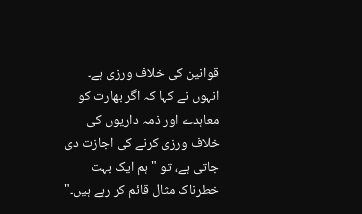قوانین کی خلاف ورزی ہے۔
انہوں نے کہا کہ اگر بھارت کو معاہدے اور ذمہ داریوں کی خلاف ورزی کرنے کی اجازت دی جاتی ہے، تو "ہم ایک بہت خطرناک مثال قائم کر رہے ہیں۔"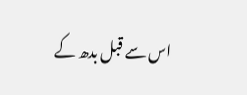اس سے قبل بدھ کے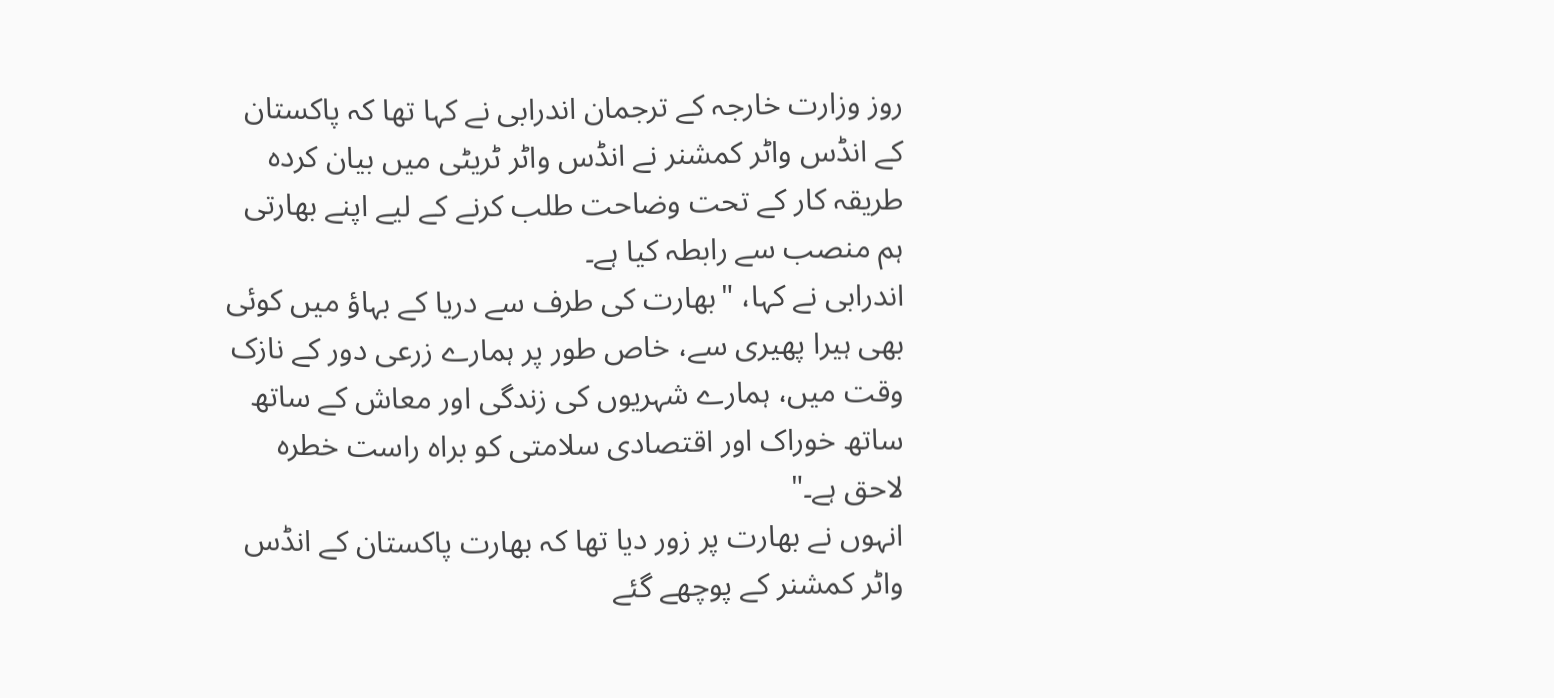روز وزارت خارجہ کے ترجمان اندرابی نے کہا تھا کہ پاکستان کے انڈس واٹر کمشنر نے انڈس واٹر ٹریٹی میں بیان کردہ طریقہ کار کے تحت وضاحت طلب کرنے کے لیے اپنے بھارتی ہم منصب سے رابطہ کیا ہے۔
اندرابی نے کہا، "بھارت کی طرف سے دریا کے بہاؤ میں کوئی بھی ہیرا پھیری سے، خاص طور پر ہمارے زرعی دور کے نازک وقت میں، ہمارے شہریوں کی زندگی اور معاش کے ساتھ ساتھ خوراک اور اقتصادی سلامتی کو براہ راست خطرہ لاحق ہے۔"
انہوں نے بھارت پر زور دیا تھا کہ بھارت پاکستان کے انڈس واٹر کمشنر کے پوچھے گئے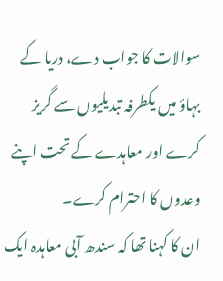سوالات کا جواب دے، دریا کے بہاؤ میں یکطرفہ تبدیلیوں سے گریز کرے اور معاہدے کے تحت اپنے وعدوں کا احترام کرے۔
ان کا کہنا تھا کہ سندھ آبی معاہدہ ایک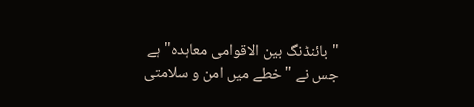"بائنڈنگ بین الاقوامی معاہدہ" ہے جس نے "خطے میں امن و سلامتی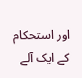اور استحکام کے ایک آلے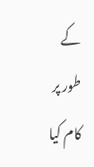کے طور پر کام کیا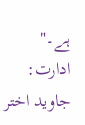ہے۔"
ادارت: جاوید اختر